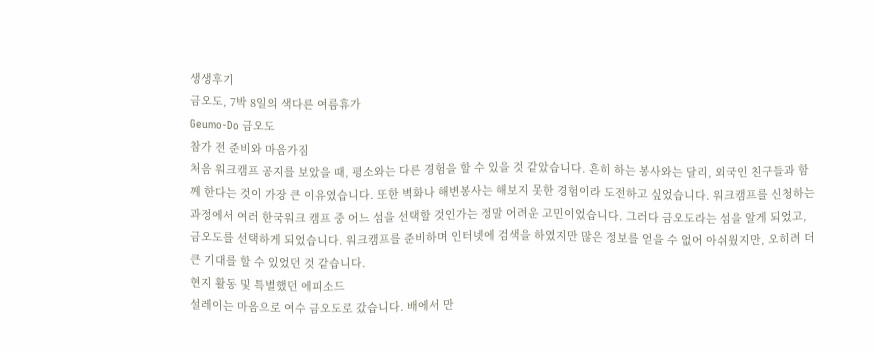생생후기
금오도, 7박 8일의 색다른 여름휴가
Geumo-Do 금오도
참가 전 준비와 마음가짐
처음 워크캠프 공지를 보았을 때, 평소와는 다른 경험을 할 수 있을 것 같았습니다. 흔히 하는 봉사와는 달리, 외국인 친구들과 함께 한다는 것이 가장 큰 이유였습니다. 또한 벽화나 해변봉사는 해보지 못한 경험이라 도전하고 싶었습니다. 워크캠프를 신청하는 과정에서 여러 한국워크 캠프 중 어느 섬을 선택할 것인가는 정말 어려운 고민이었습니다. 그러다 금오도라는 섬을 알게 되었고, 금오도를 선택하게 되었습니다. 워크캠프를 준비하며 인터넷에 검색을 하였지만 많은 정보를 얻을 수 없어 아쉬웠지만, 오히려 더 큰 기대를 할 수 있었던 것 같습니다.
현지 활동 및 특별했던 에피소드
설레이는 마음으로 여수 금오도로 갔습니다. 배에서 만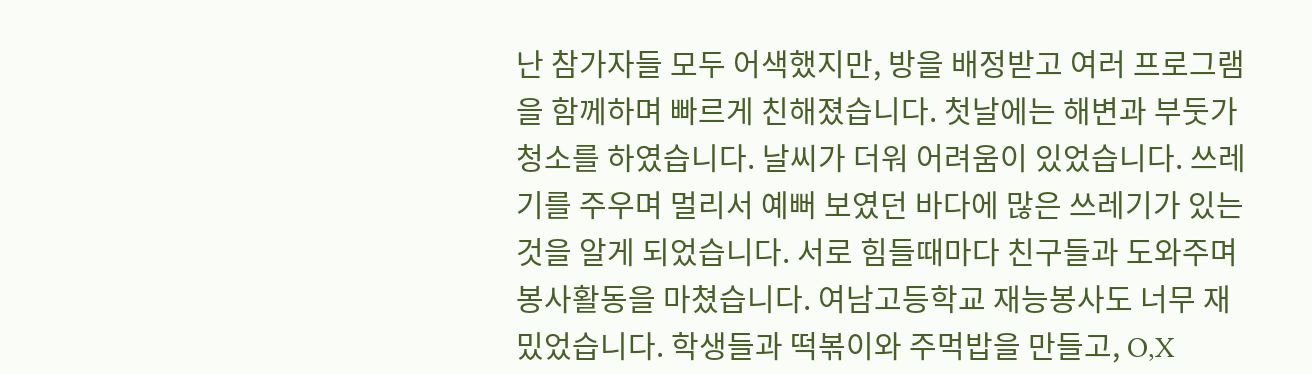난 참가자들 모두 어색했지만, 방을 배정받고 여러 프로그램을 함께하며 빠르게 친해졌습니다. 첫날에는 해변과 부둣가 청소를 하였습니다. 날씨가 더워 어려움이 있었습니다. 쓰레기를 주우며 멀리서 예뻐 보였던 바다에 많은 쓰레기가 있는 것을 알게 되었습니다. 서로 힘들때마다 친구들과 도와주며 봉사활동을 마쳤습니다. 여남고등학교 재능봉사도 너무 재밌었습니다. 학생들과 떡볶이와 주먹밥을 만들고, O,X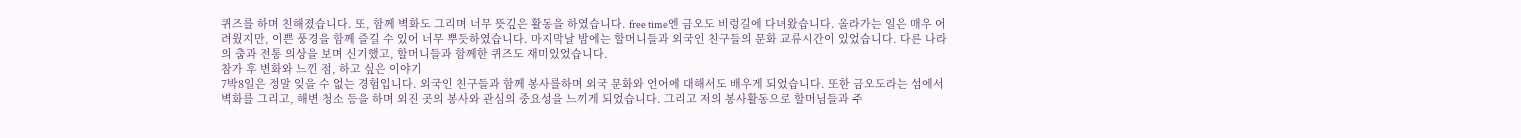퀴즈를 하며 친해졌습니다. 또, 함께 벽화도 그리며 너무 뜻깊은 활동을 하였습니다. free time엔 금오도 비렁길에 다녀왔습니다. 올라가는 일은 매우 어려웠지만, 이쁜 풍경을 함께 즐길 수 있어 너무 뿌듯하였습니다. 마지막날 밤에는 할머니들과 외국인 친구들의 문화 교류시간이 있었습니다. 다른 나라의 춤과 전통 의상을 보며 신기했고, 할머니들과 함께한 퀴즈도 재미있었습니다.
참가 후 변화와 느낀 점, 하고 싶은 이야기
7박8일은 정말 잊을 수 없는 경험입니다. 외국인 친구들과 함께 봉사를하며 외국 문화와 언어에 대해서도 배우게 되었습니다. 또한 금오도라는 섬에서 벽화를 그리고, 해변 청소 등을 하며 외진 곳의 봉사와 관심의 중요성을 느끼게 되었습니다. 그리고 저의 봉사활동으로 할머님들과 주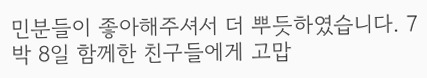민분들이 좋아해주셔서 더 뿌듯하였습니다. 7박 8일 함께한 친구들에게 고맙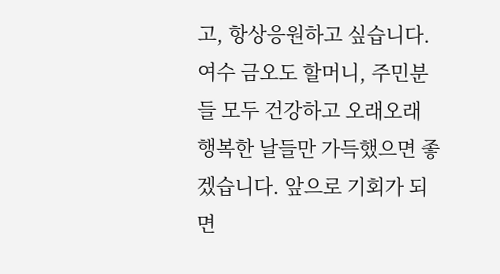고, 항상응원하고 싶습니다. 여수 금오도 할머니, 주민분들 모두 건강하고 오래오래 행복한 날들만 가득했으면 좋겠습니다. 앞으로 기회가 되면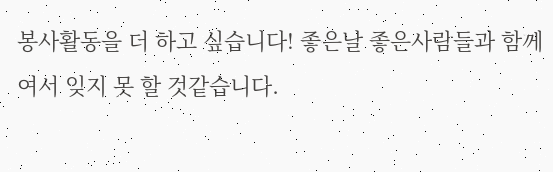봉사활동을 더 하고 싶습니다! 좋은날 좋은사람들과 함께여서 잊지 못 할 것같습니다.